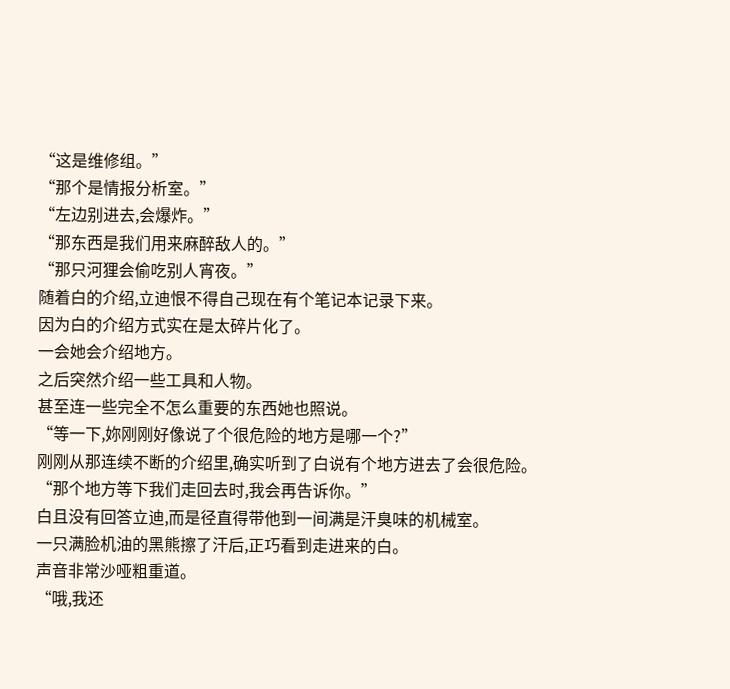“这是维修组。”
“那个是情报分析室。”
“左边别进去,会爆炸。”
“那东西是我们用来麻醉敌人的。”
“那只河狸会偷吃别人宵夜。”
随着白的介绍,立迪恨不得自己现在有个笔记本记录下来。
因为白的介绍方式实在是太碎片化了。
一会她会介绍地方。
之后突然介绍一些工具和人物。
甚至连一些完全不怎么重要的东西她也照说。
“等一下,妳刚刚好像说了个很危险的地方是哪一个?”
刚刚从那连续不断的介绍里,确实听到了白说有个地方进去了会很危险。
“那个地方等下我们走回去时,我会再告诉你。”
白且没有回答立迪,而是径直得带他到一间满是汗臭味的机械室。
一只满脸机油的黑熊擦了汗后,正巧看到走进来的白。
声音非常沙哑粗重道。
“哦,我还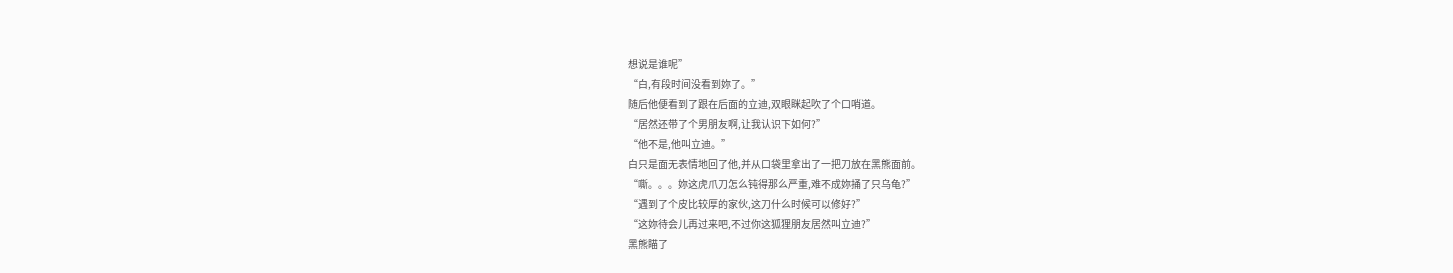想说是谁呢”
“白,有段时间没看到妳了。”
随后他便看到了跟在后面的立迪,双眼眯起吹了个口哨道。
“居然还带了个男朋友啊,让我认识下如何?”
“他不是,他叫立迪。”
白只是面无表情地回了他,并从口袋里拿出了一把刀放在黑熊面前。
“嘶。。。妳这虎爪刀怎么钝得那么严重,难不成妳捅了只乌龟?”
“遇到了个皮比较厚的家伙,这刀什么时候可以修好?”
“这妳待会儿再过来吧,不过你这狐狸朋友居然叫立迪?”
黑熊瞄了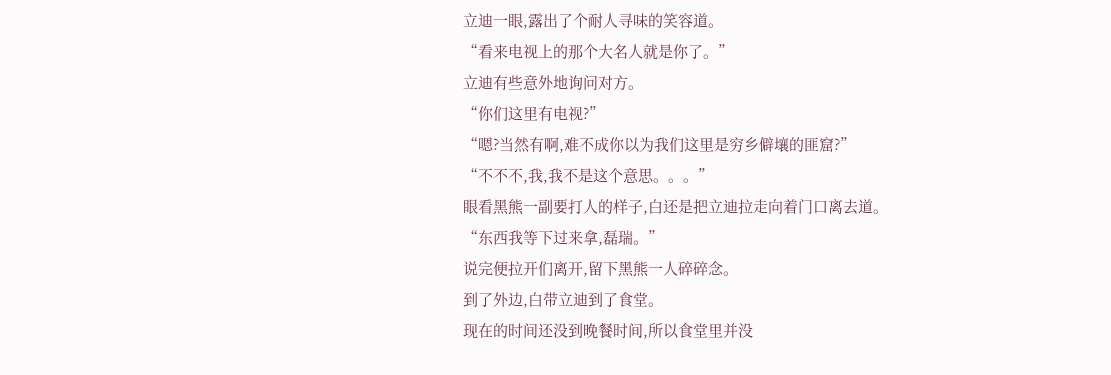立迪一眼,露出了个耐人寻味的笑容道。
“看来电视上的那个大名人就是你了。”
立迪有些意外地询问对方。
“你们这里有电视?”
“嗯?当然有啊,难不成你以为我们这里是穷乡僻壤的匪窟?”
“不不不,我,我不是这个意思。。。”
眼看黑熊一副要打人的样子,白还是把立迪拉走向着门口离去道。
“东西我等下过来拿,磊瑞。”
说完便拉开们离开,留下黑熊一人碎碎念。
到了外边,白带立迪到了食堂。
现在的时间还没到晚餐时间,所以食堂里并没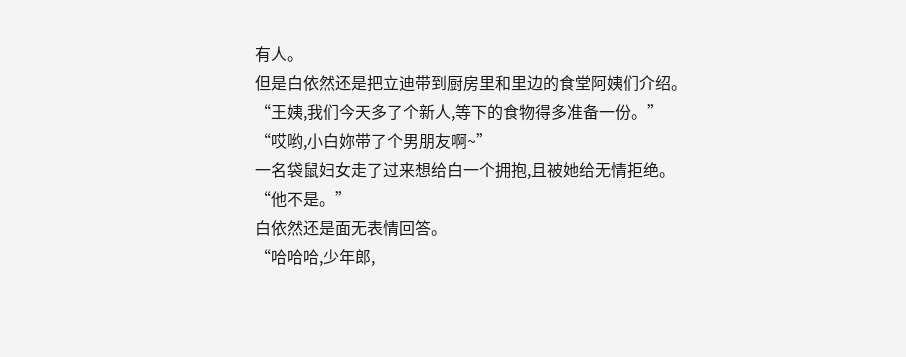有人。
但是白依然还是把立迪带到厨房里和里边的食堂阿姨们介绍。
“王姨,我们今天多了个新人,等下的食物得多准备一份。”
“哎哟,小白妳带了个男朋友啊~”
一名袋鼠妇女走了过来想给白一个拥抱,且被她给无情拒绝。
“他不是。”
白依然还是面无表情回答。
“哈哈哈,少年郎,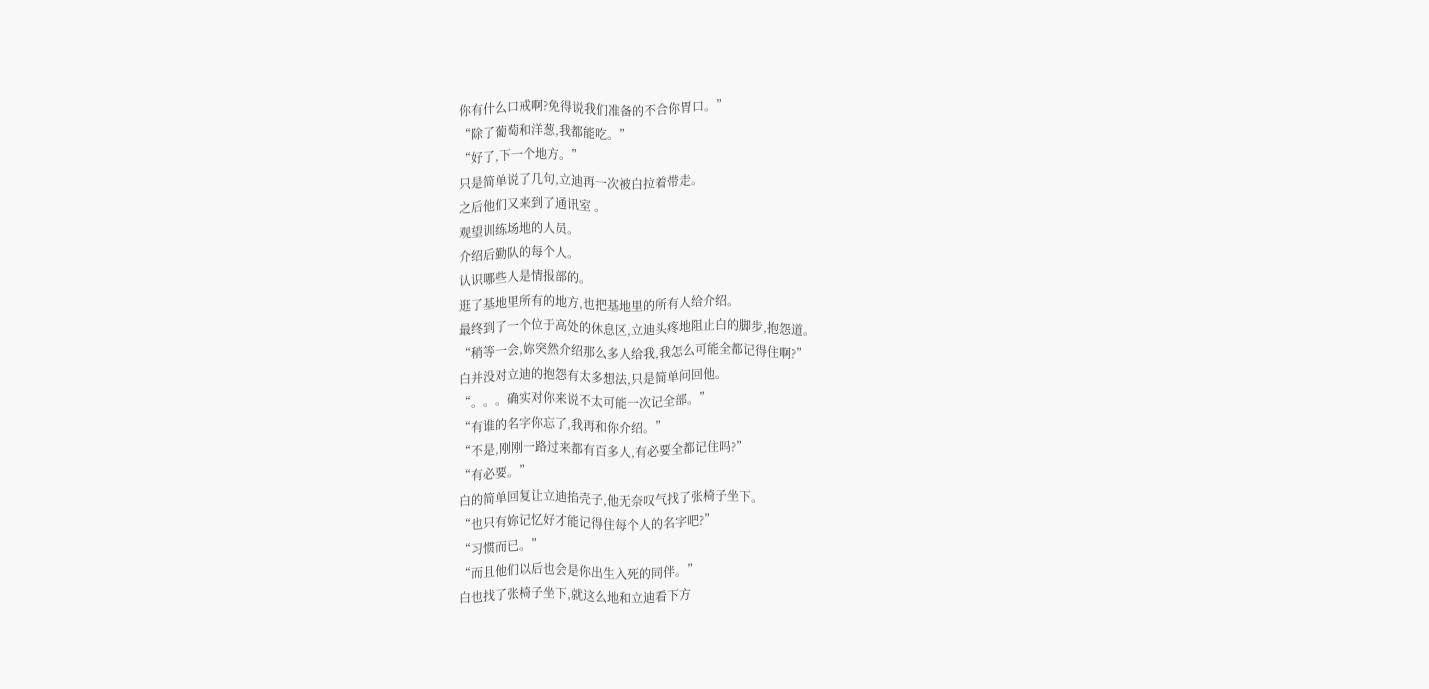你有什么口戒啊?免得说我们准备的不合你胃口。”
“除了葡萄和洋葱,我都能吃。”
“好了,下一个地方。”
只是简单说了几句,立迪再一次被白拉着带走。
之后他们又来到了通讯室 。
观望训练场地的人员。
介绍后勤队的每个人。
认识哪些人是情报部的。
逛了基地里所有的地方,也把基地里的所有人给介绍。
最终到了一个位于高处的休息区,立迪头疼地阻止白的脚步,抱怨道。
“稍等一会,妳突然介绍那么多人给我,我怎么可能全都记得住啊?”
白并没对立迪的抱怨有太多想法,只是简单问回他。
“。。。确实对你来说不太可能一次记全部。”
“有谁的名字你忘了,我再和你介绍。”
“不是,刚刚一路过来都有百多人,有必要全都记住吗?”
“有必要。”
白的简单回复让立迪掐壳子,他无奈叹气找了张椅子坐下。
“也只有妳记忆好才能记得住每个人的名字吧?”
“习惯而已。”
“而且他们以后也会是你出生入死的同伴。”
白也找了张椅子坐下,就这么地和立迪看下方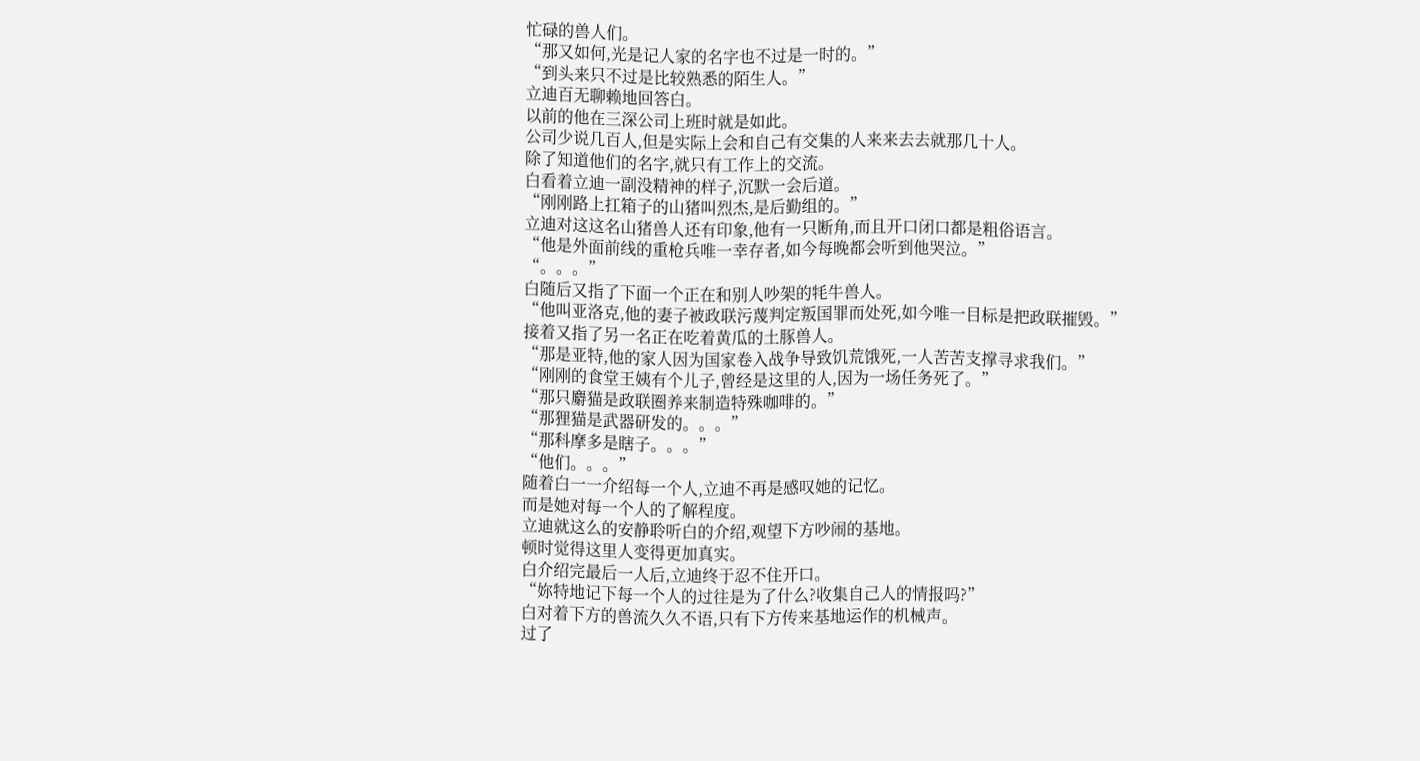忙碌的兽人们。
“那又如何,光是记人家的名字也不过是一时的。”
“到头来只不过是比较熟悉的陌生人。”
立迪百无聊赖地回答白。
以前的他在三深公司上班时就是如此。
公司少说几百人,但是实际上会和自己有交集的人来来去去就那几十人。
除了知道他们的名字,就只有工作上的交流。
白看着立迪一副没精神的样子,沉默一会后道。
“刚刚路上扛箱子的山猪叫烈杰,是后勤组的。”
立迪对这这名山猪兽人还有印象,他有一只断角,而且开口闭口都是粗俗语言。
“他是外面前线的重枪兵唯一幸存者,如今每晚都会听到他哭泣。”
“。。。”
白随后又指了下面一个正在和别人吵架的牦牛兽人。
“他叫亚洛克,他的妻子被政联污蔑判定叛国罪而处死,如今唯一目标是把政联摧毁。”
接着又指了另一名正在吃着黄瓜的土豚兽人。
“那是亚特,他的家人因为国家卷入战争导致饥荒饿死,一人苦苦支撑寻求我们。”
“刚刚的食堂王姨有个儿子,曾经是这里的人,因为一场任务死了。”
“那只麝猫是政联圈养来制造特殊咖啡的。”
“那狸猫是武器研发的。。。”
“那科摩多是瞎子。。。”
“他们。。。”
随着白一一介绍每一个人,立迪不再是感叹她的记忆。
而是她对每一个人的了解程度。
立迪就这么的安静聆听白的介绍,观望下方吵闹的基地。
顿时觉得这里人变得更加真实。
白介绍完最后一人后,立迪终于忍不住开口。
“妳特地记下每一个人的过往是为了什么?收集自己人的情报吗?”
白对着下方的兽流久久不语,只有下方传来基地运作的机械声。
过了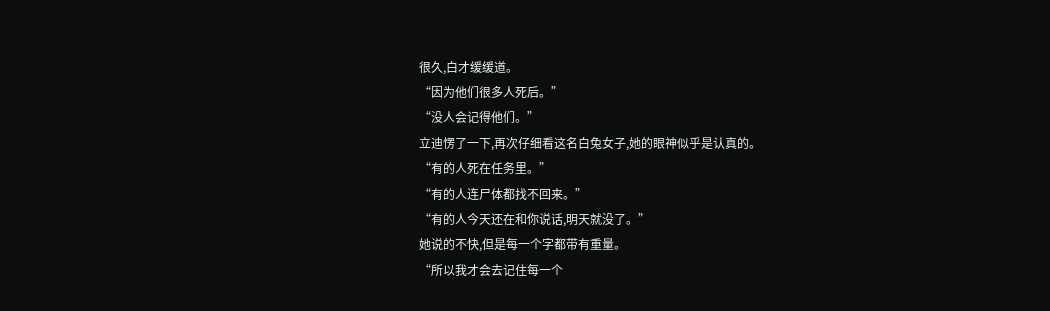很久,白才缓缓道。
“因为他们很多人死后。”
“没人会记得他们。”
立迪愣了一下,再次仔细看这名白兔女子,她的眼神似乎是认真的。
“有的人死在任务里。”
“有的人连尸体都找不回来。”
“有的人今天还在和你说话,明天就没了。”
她说的不快,但是每一个字都带有重量。
“所以我才会去记住每一个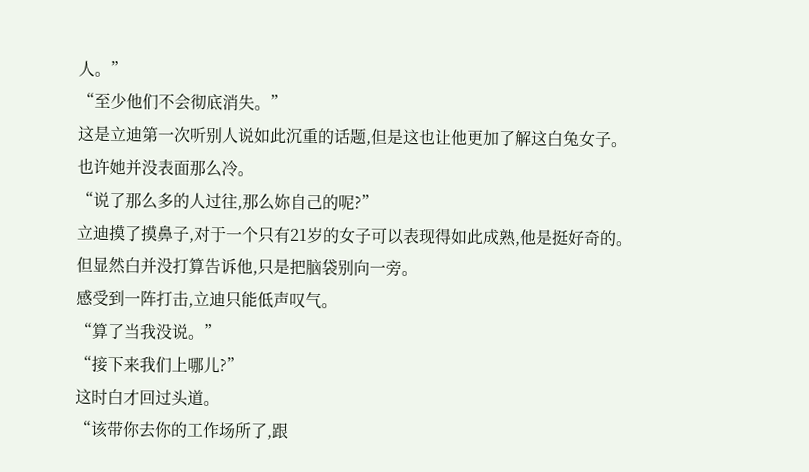人。”
“至少他们不会彻底消失。”
这是立迪第一次听别人说如此沉重的话题,但是这也让他更加了解这白兔女子。
也许她并没表面那么冷。
“说了那么多的人过往,那么妳自己的呢?”
立迪摸了摸鼻子,对于一个只有21岁的女子可以表现得如此成熟,他是挺好奇的。
但显然白并没打算告诉他,只是把脑袋别向一旁。
感受到一阵打击,立迪只能低声叹气。
“算了当我没说。”
“接下来我们上哪儿?”
这时白才回过头道。
“该带你去你的工作场所了,跟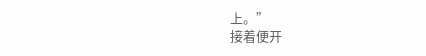上。”
接着便开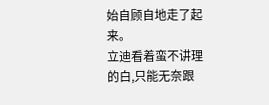始自顾自地走了起来。
立迪看着蛮不讲理的白,只能无奈跟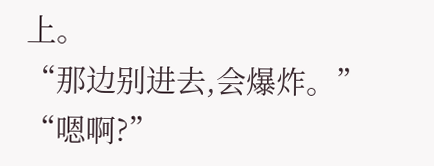上。
“那边别进去,会爆炸。”
“嗯啊?”